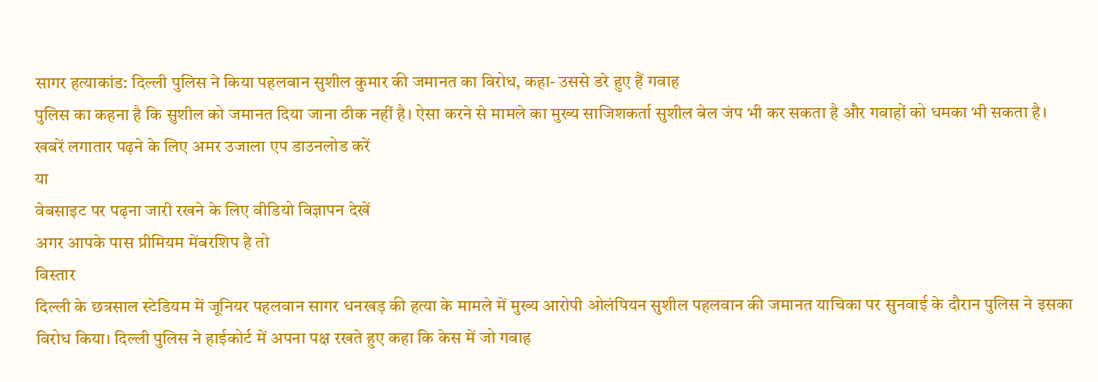सागर हत्याकांड: दिल्ली पुलिस ने किया पहलवान सुशील कुमार की जमानत का विरोध, कहा- उससे डरे हुए हैं गवाह
पुलिस का कहना है कि सुशील को जमानत दिया जाना ठीक नहीं है। ऐसा करने से मामले का मुख्य साजिशकर्ता सुशील बेल जंप भी कर सकता है और गवाहों को धमका भी सकता है।
खबरें लगातार पढ़ने के लिए अमर उजाला एप डाउनलोड करें
या
वेबसाइट पर पढ़ना जारी रखने के लिए वीडियो विज्ञापन देखें
अगर आपके पास प्रीमियम मेंबरशिप है तो
विस्तार
दिल्ली के छत्रसाल स्टेडियम में जूनियर पहलवान सागर धनखड़ की हत्या के मामले में मुख्य आरोपी ओलंपियन सुशील पहलवान की जमानत याचिका पर सुनवाई के दौरान पुलिस ने इसका विरोध किया। दिल्ली पुलिस ने हाईकोर्ट में अपना पक्ष रखते हुए कहा कि केस में जो गवाह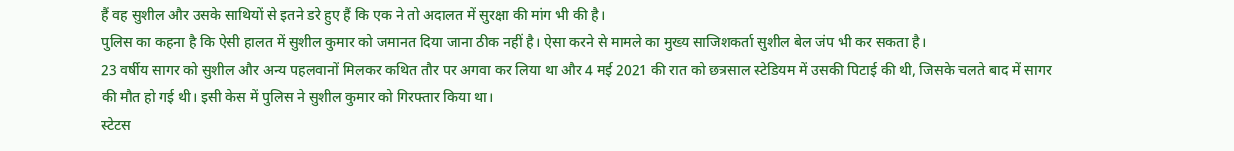हैं वह सुशील और उसके साथियों से इतने डरे हुए हैं कि एक ने तो अदालत में सुरक्षा की मांग भी की है।
पुलिस का कहना है कि ऐसी हालत में सुशील कुमार को जमानत दिया जाना ठीक नहीं है। ऐसा करने से मामले का मुख्य साजिशकर्ता सुशील बेल जंप भी कर सकता है।
23 वर्षीय सागर को सुशील और अन्य पहलवानों मिलकर कथित तौर पर अगवा कर लिया था और 4 मई 2021 की रात को छत्रसाल स्टेडियम में उसकी पिटाई की थी, जिसके चलते बाद में सागर की मौत हो गई थी। इसी केस में पुलिस ने सुशील कुमार को गिरफ्तार किया था।
स्टेटस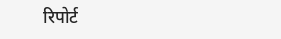रिपोर्ट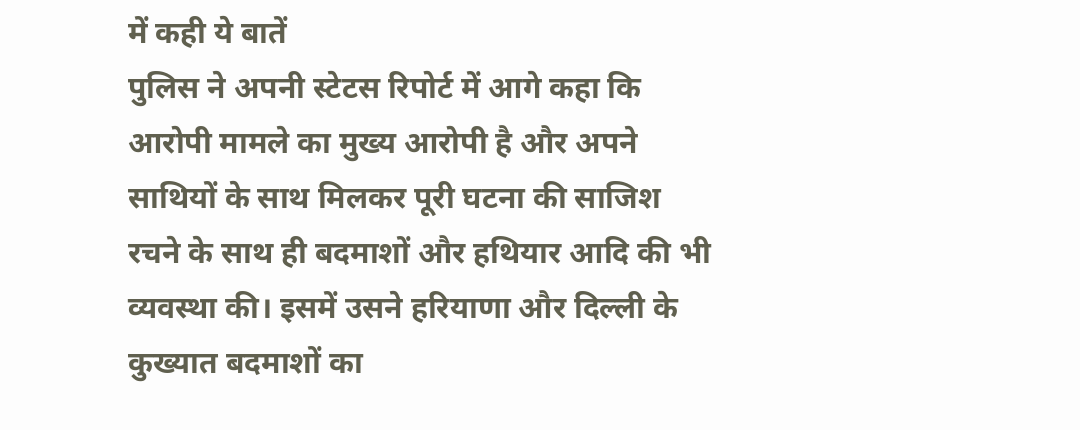में कही ये बातें
पुलिस ने अपनी स्टेटस रिपोर्ट में आगे कहा कि आरोपी मामले का मुख्य आरोपी है और अपने साथियों के साथ मिलकर पूरी घटना की साजिश रचने के साथ ही बदमाशों और हथियार आदि की भी व्यवस्था की। इसमें उसने हरियाणा और दिल्ली के कुख्यात बदमाशों का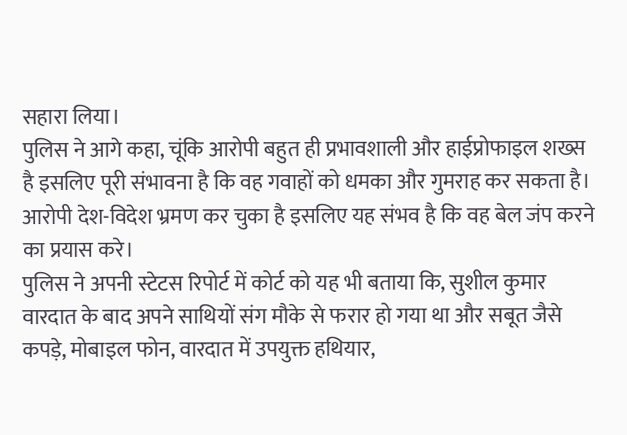सहारा लिया।
पुलिस ने आगे कहा, चूंकि आरोपी बहुत ही प्रभावशाली और हाईप्रोफाइल शख्स है इसलिए पूरी संभावना है कि वह गवाहों को धमका और गुमराह कर सकता है। आरोपी देश-विदेश भ्रमण कर चुका है इसलिए यह संभव है कि वह बेल जंप करने का प्रयास करे।
पुलिस ने अपनी स्टेटस रिपोर्ट में कोर्ट को यह भी बताया कि, सुशील कुमार वारदात के बाद अपने साथियों संग मौके से फरार हो गया था और सबूत जैसे कपड़े, मोबाइल फोन, वारदात में उपयुक्त हथियार,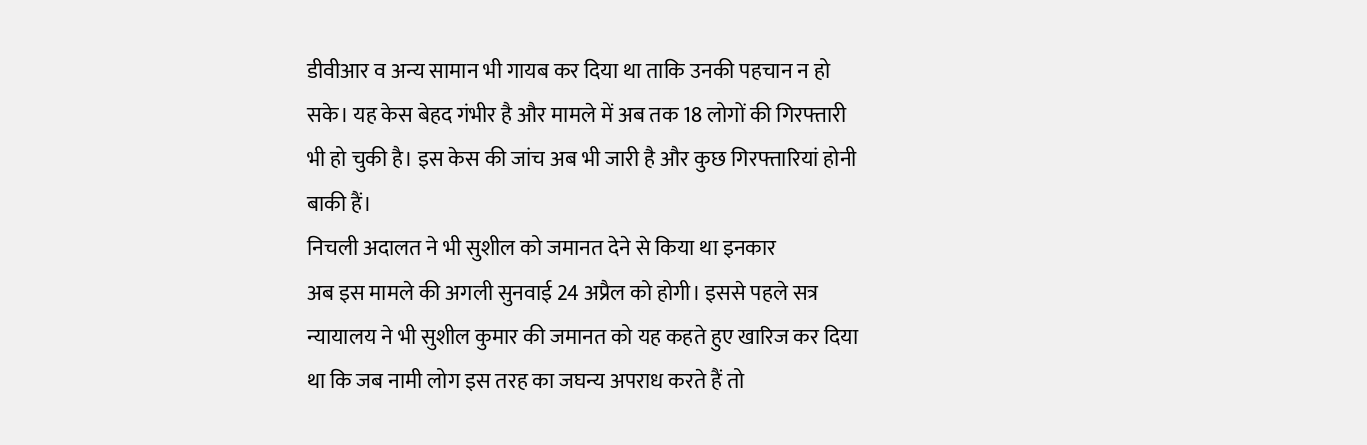डीवीआर व अन्य सामान भी गायब कर दिया था ताकि उनकी पहचान न हो सके। यह केस बेहद गंभीर है और मामले में अब तक 18 लोगों की गिरफ्तारी भी हो चुकी है। इस केस की जांच अब भी जारी है और कुछ गिरफ्तारियां होनी बाकी हैं।
निचली अदालत ने भी सुशील को जमानत देने से किया था इनकार
अब इस मामले की अगली सुनवाई 24 अप्रैल को होगी। इससे पहले सत्र न्यायालय ने भी सुशील कुमार की जमानत को यह कहते हुए खारिज कर दिया था कि जब नामी लोग इस तरह का जघन्य अपराध करते हैं तो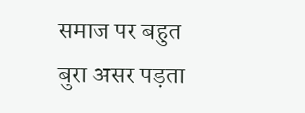समाज पर बहुत बुरा असर पड़ता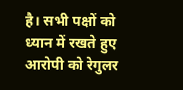है। सभी पक्षों को ध्यान में रखते हुए आरोपी को रेगुलर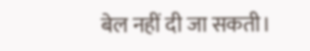बेल नहीं दी जा सकती।